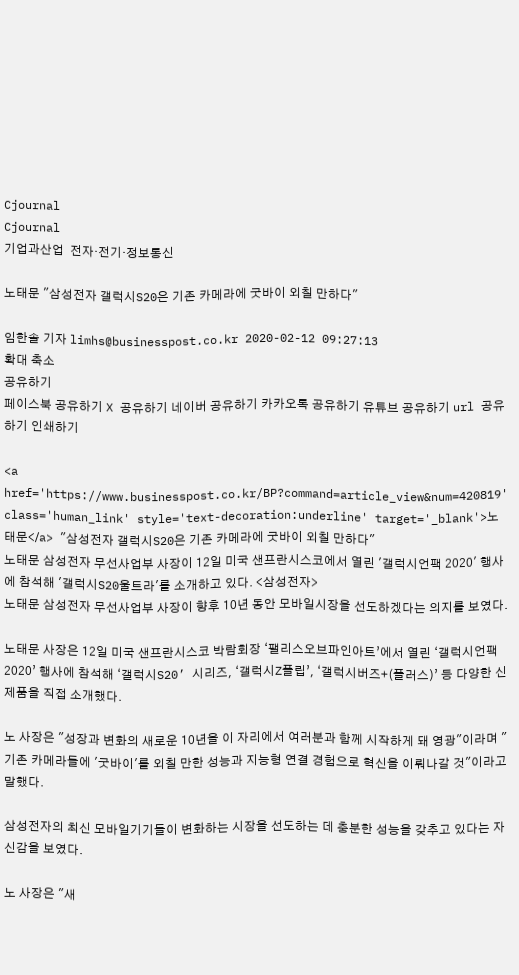Cjournal
Cjournal
기업과산업  전자·전기·정보통신

노태문 "삼성전자 갤럭시S20은 기존 카메라에 굿바이 외칠 만하다"

임한솔 기자 limhs@businesspost.co.kr 2020-02-12 09:27:13
확대 축소
공유하기
페이스북 공유하기 X 공유하기 네이버 공유하기 카카오톡 공유하기 유튜브 공유하기 url 공유하기 인쇄하기

<a href='https://www.businesspost.co.kr/BP?command=article_view&num=420819' class='human_link' style='text-decoration:underline' target='_blank'>노태문</a> "삼성전자 갤럭시S20은 기존 카메라에 굿바이 외칠 만하다"
노태문 삼성전자 무선사업부 사장이 12일 미국 샌프란시스코에서 열린 '갤럭시언팩 2020' 행사에 참석해 '갤럭시S20울트라'를 소개하고 있다. <삼성전자>
노태문 삼성전자 무선사업부 사장이 향후 10년 동안 모바일시장을 선도하겠다는 의지를 보였다.

노태문 사장은 12일 미국 샌프란시스코 박람회장 ‘팰리스오브파인아트’에서 열린 ‘갤럭시언팩 2020’ 행사에 참석해 ‘갤럭시S20’ 시리즈, ‘갤럭시Z플립’, ‘갤럭시버즈+(플러스)’ 등 다양한 신제품을 직접 소개했다.

노 사장은 "성장과 변화의 새로운 10년을 이 자리에서 여러분과 함께 시작하게 돼 영광"이라며 "기존 카메라들에 '굿바이'를 외칠 만한 성능과 지능형 연결 경험으로 혁신을 이뤄나갈 것"이라고 말했다.

삼성전자의 최신 모바일기기들이 변화하는 시장을 선도하는 데 충분한 성능을 갖추고 있다는 자신감을 보였다.

노 사장은 "새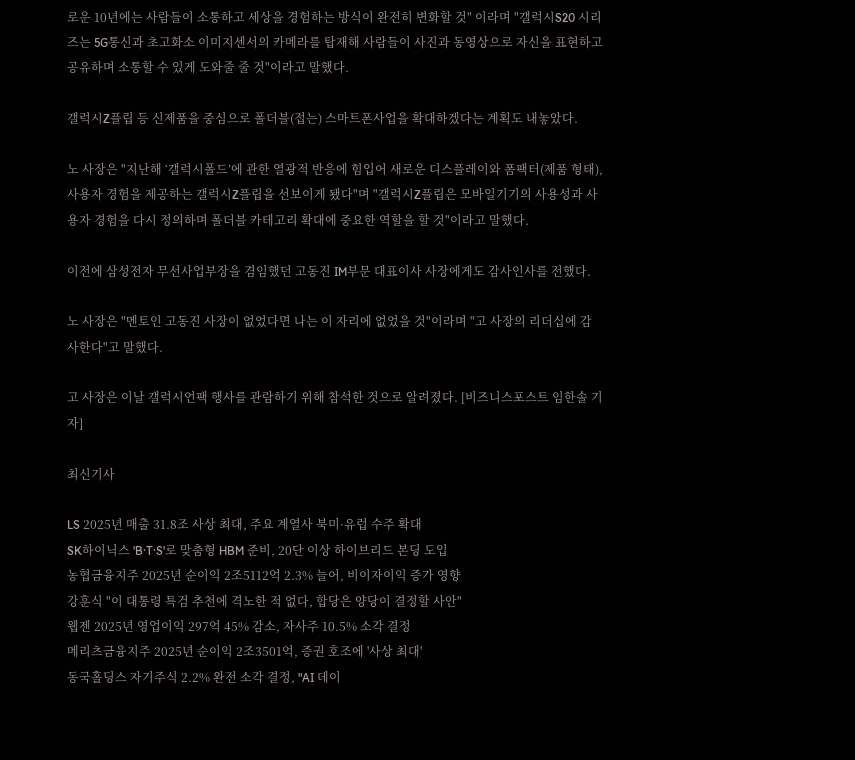로운 10년에는 사람들이 소통하고 세상을 경험하는 방식이 완전히 변화할 것" 이라며 "갤럭시S20 시리즈는 5G통신과 초고화소 이미지센서의 카메라를 탑재해 사람들이 사진과 동영상으로 자신을 표현하고 공유하며 소통할 수 있게 도와줄 줄 것"이라고 말했다.

갤럭시Z플립 등 신제품을 중심으로 폴더블(접는) 스마트폰사업을 확대하겠다는 계획도 내놓았다.

노 사장은 "지난해 ‘갤럭시폴드’에 관한 열광적 반응에 힘입어 새로운 디스플레이와 폼팩터(제품 형태), 사용자 경험을 제공하는 갤럭시Z플립을 선보이게 됐다"며 "갤럭시Z플립은 모바일기기의 사용성과 사용자 경험을 다시 정의하며 폴더블 카테고리 확대에 중요한 역할을 할 것"이라고 말했다.

이전에 삼성전자 무선사업부장을 겸임했던 고동진 IM부문 대표이사 사장에게도 감사인사를 전했다.

노 사장은 "멘토인 고동진 사장이 없었다면 나는 이 자리에 없었을 것"이라며 "고 사장의 리더십에 감사한다"고 말했다.

고 사장은 이날 갤럭시언팩 행사를 관람하기 위해 참석한 것으로 알려졌다. [비즈니스포스트 임한솔 기자]

최신기사

LS 2025년 매출 31.8조 사상 최대, 주요 계열사 북미·유럽 수주 확대
SK하이닉스 'B·T·S'로 맞춤형 HBM 준비, 20단 이상 하이브리드 본딩 도입
농협금융지주 2025년 순이익 2조5112억 2.3% 늘어, 비이자이익 증가 영향
강훈식 "이 대통령 특검 추천에 격노한 적 없다, 합당은 양당이 결정할 사안"
웹젠 2025년 영업이익 297억 45% 감소, 자사주 10.5% 소각 결정
메리츠금융지주 2025년 순이익 2조3501억, 증권 호조에 '사상 최대'
동국홀딩스 자기주식 2.2% 완전 소각 결정, "AI 데이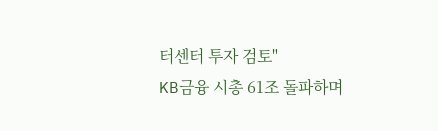터센터 투자 검토"
KB금융 시총 61조 돌파하며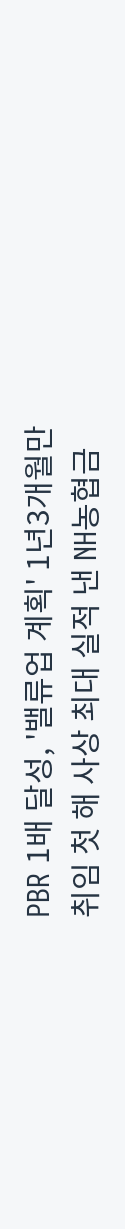PBR 1배 달성, '밸류업 계획' 1년3개월만
취임 첫 해 사상 최대 실적 낸 NH농협금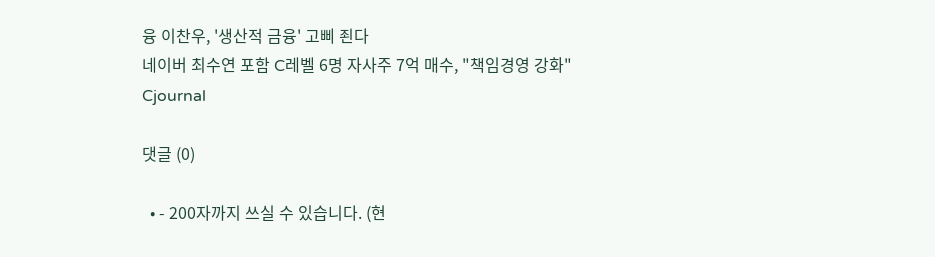융 이찬우, '생산적 금융' 고삐 죈다
네이버 최수연 포함 C레벨 6명 자사주 7억 매수, "책임경영 강화"
Cjournal

댓글 (0)

  • - 200자까지 쓰실 수 있습니다. (현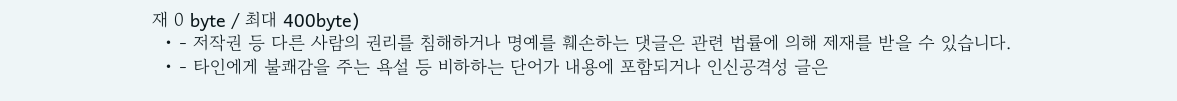재 0 byte / 최대 400byte)
  • - 저작권 등 다른 사람의 권리를 침해하거나 명예를 훼손하는 댓글은 관련 법률에 의해 제재를 받을 수 있습니다.
  • - 타인에게 불쾌감을 주는 욕설 등 비하하는 단어가 내용에 포함되거나 인신공격성 글은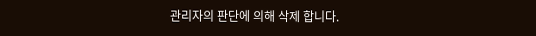관리자의 판단에 의해 삭제 합니다.